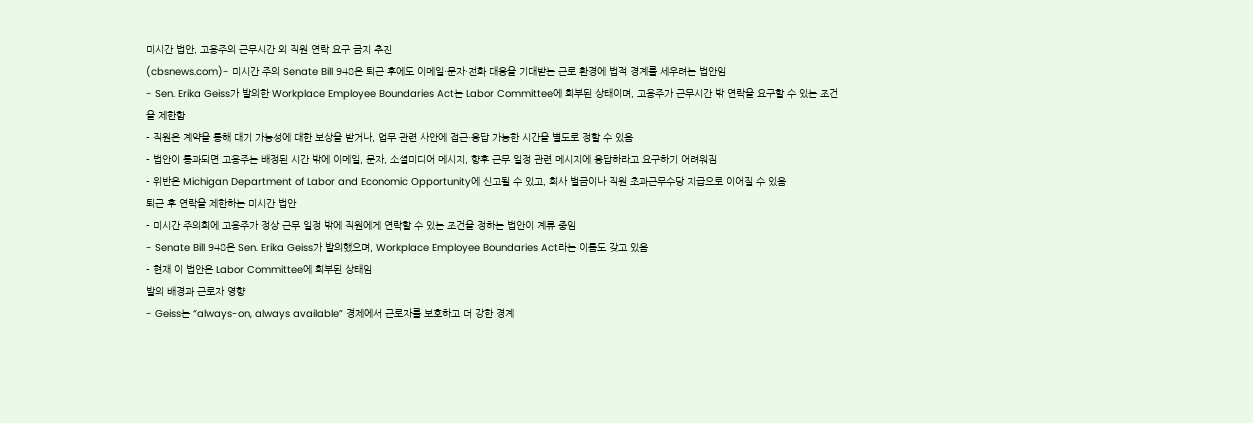미시간 법안, 고용주의 근무시간 외 직원 연락 요구 금지 추진
(cbsnews.com)- 미시간 주의 Senate Bill 948은 퇴근 후에도 이메일·문자·전화 대응을 기대받는 근로 환경에 법적 경계를 세우려는 법안임
- Sen. Erika Geiss가 발의한 Workplace Employee Boundaries Act는 Labor Committee에 회부된 상태이며, 고용주가 근무시간 밖 연락을 요구할 수 있는 조건을 제한함
- 직원은 계약을 통해 대기 가능성에 대한 보상을 받거나, 업무 관련 사안에 접근·응답 가능한 시간을 별도로 정할 수 있음
- 법안이 통과되면 고용주는 배정된 시간 밖에 이메일, 문자, 소셜미디어 메시지, 향후 근무 일정 관련 메시지에 응답하라고 요구하기 어려워짐
- 위반은 Michigan Department of Labor and Economic Opportunity에 신고될 수 있고, 회사 벌금이나 직원 초과근무수당 지급으로 이어질 수 있음
퇴근 후 연락을 제한하는 미시간 법안
- 미시간 주의회에 고용주가 정상 근무 일정 밖에 직원에게 연락할 수 있는 조건을 정하는 법안이 계류 중임
- Senate Bill 948은 Sen. Erika Geiss가 발의했으며, Workplace Employee Boundaries Act라는 이름도 갖고 있음
- 현재 이 법안은 Labor Committee에 회부된 상태임
발의 배경과 근로자 영향
- Geiss는 “always-on, always available” 경제에서 근로자를 보호하고 더 강한 경계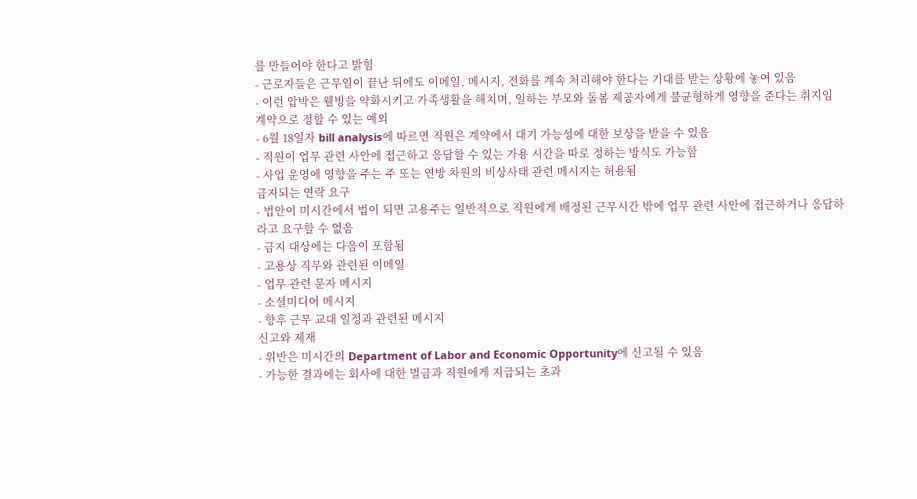를 만들어야 한다고 밝힘
- 근로자들은 근무일이 끝난 뒤에도 이메일, 메시지, 전화를 계속 처리해야 한다는 기대를 받는 상황에 놓여 있음
- 이런 압박은 웰빙을 약화시키고 가족생활을 해치며, 일하는 부모와 돌봄 제공자에게 불균형하게 영향을 준다는 취지임
계약으로 정할 수 있는 예외
- 6월 18일자 bill analysis에 따르면 직원은 계약에서 대기 가능성에 대한 보상을 받을 수 있음
- 직원이 업무 관련 사안에 접근하고 응답할 수 있는 가용 시간을 따로 정하는 방식도 가능함
- 사업 운영에 영향을 주는 주 또는 연방 차원의 비상사태 관련 메시지는 허용됨
금지되는 연락 요구
- 법안이 미시간에서 법이 되면 고용주는 일반적으로 직원에게 배정된 근무시간 밖에 업무 관련 사안에 접근하거나 응답하라고 요구할 수 없음
- 금지 대상에는 다음이 포함됨
- 고용상 직무와 관련된 이메일
- 업무 관련 문자 메시지
- 소셜미디어 메시지
- 향후 근무 교대 일정과 관련된 메시지
신고와 제재
- 위반은 미시간의 Department of Labor and Economic Opportunity에 신고될 수 있음
- 가능한 결과에는 회사에 대한 벌금과 직원에게 지급되는 초과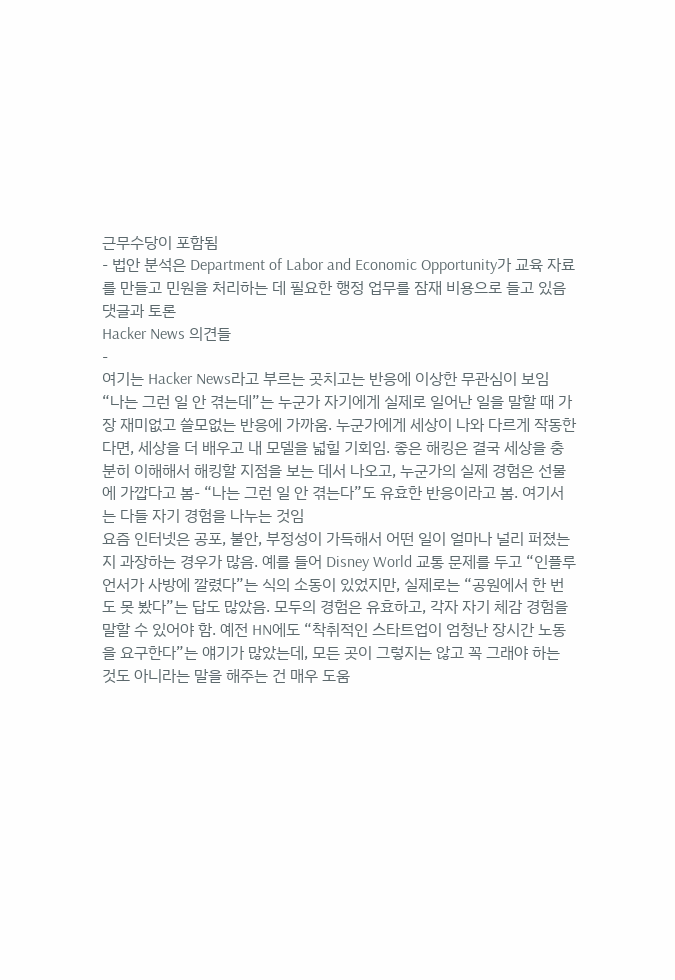근무수당이 포함됨
- 법안 분석은 Department of Labor and Economic Opportunity가 교육 자료를 만들고 민원을 처리하는 데 필요한 행정 업무를 잠재 비용으로 들고 있음
댓글과 토론
Hacker News 의견들
-
여기는 Hacker News라고 부르는 곳치고는 반응에 이상한 무관심이 보임
“나는 그런 일 안 겪는데”는 누군가 자기에게 실제로 일어난 일을 말할 때 가장 재미없고 쓸모없는 반응에 가까움. 누군가에게 세상이 나와 다르게 작동한다면, 세상을 더 배우고 내 모델을 넓힐 기회임. 좋은 해킹은 결국 세상을 충분히 이해해서 해킹할 지점을 보는 데서 나오고, 누군가의 실제 경험은 선물에 가깝다고 봄- “나는 그런 일 안 겪는다”도 유효한 반응이라고 봄. 여기서는 다들 자기 경험을 나누는 것임
요즘 인터넷은 공포, 불안, 부정성이 가득해서 어떤 일이 얼마나 널리 퍼졌는지 과장하는 경우가 많음. 예를 들어 Disney World 교통 문제를 두고 “인플루언서가 사방에 깔렸다”는 식의 소동이 있었지만, 실제로는 “공원에서 한 번도 못 봤다”는 답도 많았음. 모두의 경험은 유효하고, 각자 자기 체감 경험을 말할 수 있어야 함. 예전 HN에도 “착취적인 스타트업이 엄청난 장시간 노동을 요구한다”는 얘기가 많았는데, 모든 곳이 그렇지는 않고 꼭 그래야 하는 것도 아니라는 말을 해주는 건 매우 도움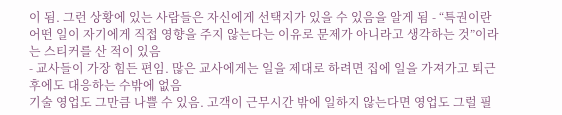이 됨. 그런 상황에 있는 사람들은 자신에게 선택지가 있을 수 있음을 알게 됨 - “특권이란 어떤 일이 자기에게 직접 영향을 주지 않는다는 이유로 문제가 아니라고 생각하는 것”이라는 스티커를 산 적이 있음
- 교사들이 가장 힘든 편임. 많은 교사에게는 일을 제대로 하려면 집에 일을 가져가고 퇴근 후에도 대응하는 수밖에 없음
기술 영업도 그만큼 나쁠 수 있음. 고객이 근무시간 밖에 일하지 않는다면 영업도 그럴 필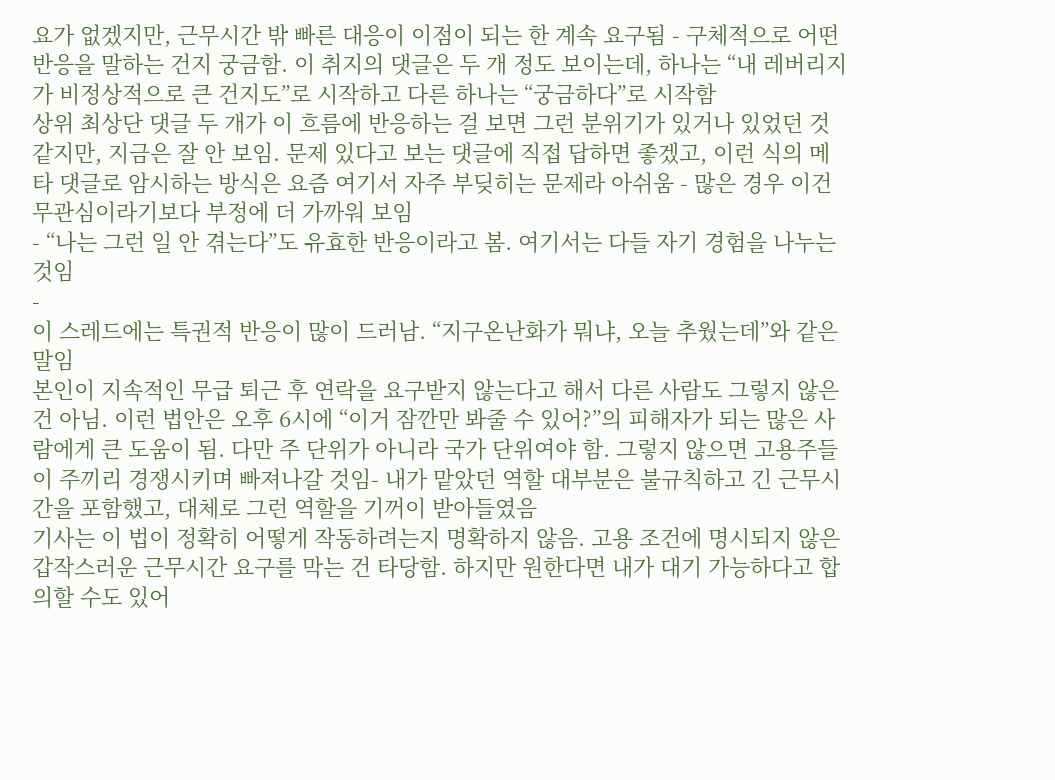요가 없겠지만, 근무시간 밖 빠른 대응이 이점이 되는 한 계속 요구됨 - 구체적으로 어떤 반응을 말하는 건지 궁금함. 이 취지의 댓글은 두 개 정도 보이는데, 하나는 “내 레버리지가 비정상적으로 큰 건지도”로 시작하고 다른 하나는 “궁금하다”로 시작함
상위 최상단 댓글 두 개가 이 흐름에 반응하는 걸 보면 그런 분위기가 있거나 있었던 것 같지만, 지금은 잘 안 보임. 문제 있다고 보는 댓글에 직접 답하면 좋겠고, 이런 식의 메타 댓글로 암시하는 방식은 요즘 여기서 자주 부딪히는 문제라 아쉬움 - 많은 경우 이건 무관심이라기보다 부정에 더 가까워 보임
- “나는 그런 일 안 겪는다”도 유효한 반응이라고 봄. 여기서는 다들 자기 경험을 나누는 것임
-
이 스레드에는 특권적 반응이 많이 드러남. “지구온난화가 뭐냐, 오늘 추웠는데”와 같은 말임
본인이 지속적인 무급 퇴근 후 연락을 요구받지 않는다고 해서 다른 사람도 그렇지 않은 건 아님. 이런 법안은 오후 6시에 “이거 잠깐만 봐줄 수 있어?”의 피해자가 되는 많은 사람에게 큰 도움이 됨. 다만 주 단위가 아니라 국가 단위여야 함. 그렇지 않으면 고용주들이 주끼리 경쟁시키며 빠져나갈 것임- 내가 맡았던 역할 대부분은 불규칙하고 긴 근무시간을 포함했고, 대체로 그런 역할을 기꺼이 받아들였음
기사는 이 법이 정확히 어떻게 작동하려는지 명확하지 않음. 고용 조건에 명시되지 않은 갑작스러운 근무시간 요구를 막는 건 타당함. 하지만 원한다면 내가 대기 가능하다고 합의할 수도 있어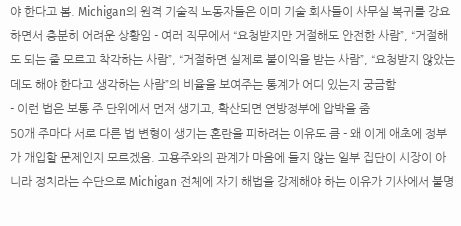야 한다고 봄. Michigan의 원격 기술직 노동자들은 이미 기술 회사들이 사무실 복귀를 강요하면서 충분히 어려운 상황임 - 여러 직무에서 “요청받지만 거절해도 안전한 사람”, “거절해도 되는 줄 모르고 착각하는 사람”, “거절하면 실제로 불이익을 받는 사람”, “요청받지 않았는데도 해야 한다고 생각하는 사람”의 비율을 보여주는 통계가 어디 있는지 궁금함
- 이런 법은 보통 주 단위에서 먼저 생기고, 확산되면 연방정부에 압박을 줌
50개 주마다 서로 다른 법 변형이 생기는 혼란을 피하려는 이유도 큼 - 왜 이게 애초에 정부가 개입할 문제인지 모르겠음. 고용주와의 관계가 마음에 들지 않는 일부 집단이 시장이 아니라 정치라는 수단으로 Michigan 전체에 자기 해법을 강제해야 하는 이유가 기사에서 불명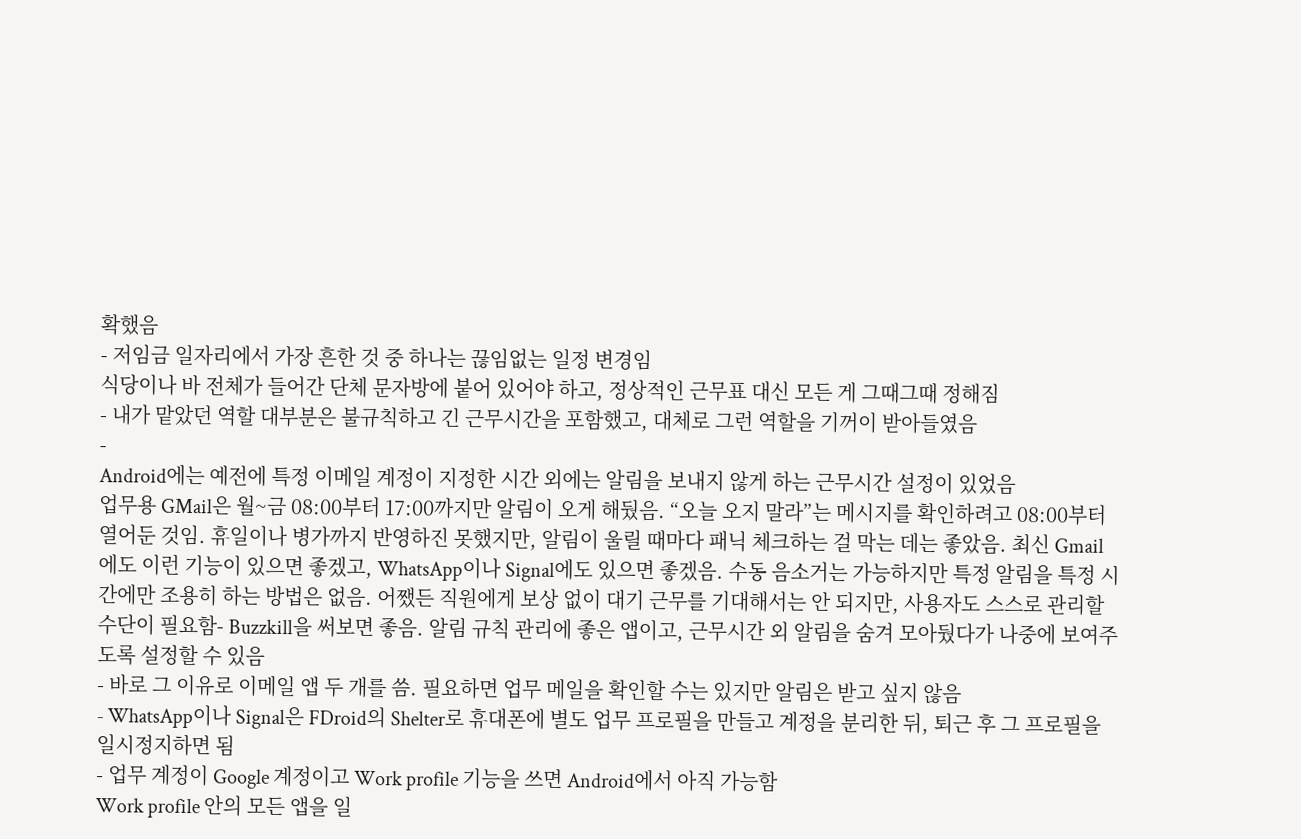확했음
- 저임금 일자리에서 가장 흔한 것 중 하나는 끊임없는 일정 변경임
식당이나 바 전체가 들어간 단체 문자방에 붙어 있어야 하고, 정상적인 근무표 대신 모든 게 그때그때 정해짐
- 내가 맡았던 역할 대부분은 불규칙하고 긴 근무시간을 포함했고, 대체로 그런 역할을 기꺼이 받아들였음
-
Android에는 예전에 특정 이메일 계정이 지정한 시간 외에는 알림을 보내지 않게 하는 근무시간 설정이 있었음
업무용 GMail은 월~금 08:00부터 17:00까지만 알림이 오게 해뒀음. “오늘 오지 말라”는 메시지를 확인하려고 08:00부터 열어둔 것임. 휴일이나 병가까지 반영하진 못했지만, 알림이 울릴 때마다 패닉 체크하는 걸 막는 데는 좋았음. 최신 Gmail에도 이런 기능이 있으면 좋겠고, WhatsApp이나 Signal에도 있으면 좋겠음. 수동 음소거는 가능하지만 특정 알림을 특정 시간에만 조용히 하는 방법은 없음. 어쨌든 직원에게 보상 없이 대기 근무를 기대해서는 안 되지만, 사용자도 스스로 관리할 수단이 필요함- Buzzkill을 써보면 좋음. 알림 규칙 관리에 좋은 앱이고, 근무시간 외 알림을 숨겨 모아뒀다가 나중에 보여주도록 설정할 수 있음
- 바로 그 이유로 이메일 앱 두 개를 씀. 필요하면 업무 메일을 확인할 수는 있지만 알림은 받고 싶지 않음
- WhatsApp이나 Signal은 FDroid의 Shelter로 휴대폰에 별도 업무 프로필을 만들고 계정을 분리한 뒤, 퇴근 후 그 프로필을 일시정지하면 됨
- 업무 계정이 Google 계정이고 Work profile 기능을 쓰면 Android에서 아직 가능함
Work profile 안의 모든 앱을 일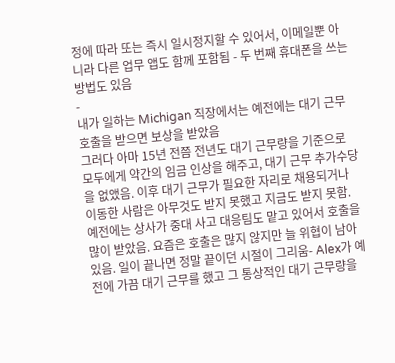정에 따라 또는 즉시 일시정지할 수 있어서, 이메일뿐 아니라 다른 업무 앱도 함께 포함됨 - 두 번째 휴대폰을 쓰는 방법도 있음
-
내가 일하는 Michigan 직장에서는 예전에는 대기 근무 호출을 받으면 보상을 받았음
그러다 아마 15년 전쯤 전년도 대기 근무량을 기준으로 모두에게 약간의 임금 인상을 해주고, 대기 근무 추가수당을 없앴음. 이후 대기 근무가 필요한 자리로 채용되거나 이동한 사람은 아무것도 받지 못했고 지금도 받지 못함. 예전에는 상사가 중대 사고 대응팀도 맡고 있어서 호출을 많이 받았음. 요즘은 호출은 많지 않지만 늘 위협이 남아 있음. 일이 끝나면 정말 끝이던 시절이 그리움- Alex가 예전에 가끔 대기 근무를 했고 그 통상적인 대기 근무량을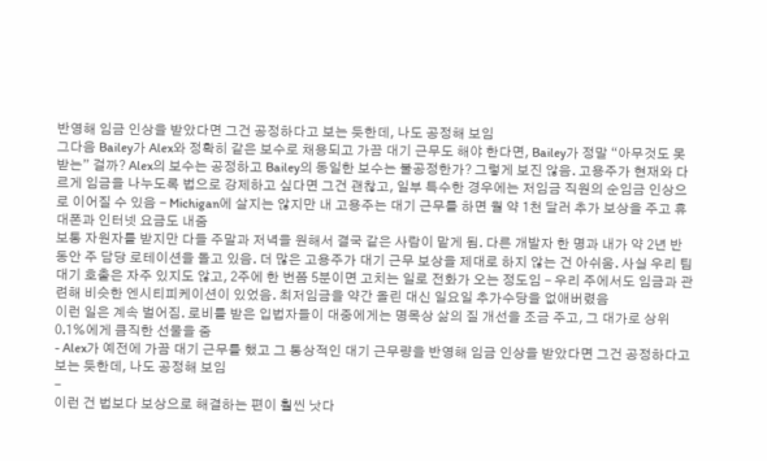반영해 임금 인상을 받았다면 그건 공정하다고 보는 듯한데, 나도 공정해 보임
그다음 Bailey가 Alex와 정확히 같은 보수로 채용되고 가끔 대기 근무도 해야 한다면, Bailey가 정말 “아무것도 못 받는” 걸까? Alex의 보수는 공정하고 Bailey의 동일한 보수는 불공정한가? 그렇게 보진 않음. 고용주가 현재와 다르게 임금을 나누도록 법으로 강제하고 싶다면 그건 괜찮고, 일부 특수한 경우에는 저임금 직원의 순임금 인상으로 이어질 수 있음 - Michigan에 살지는 않지만 내 고용주는 대기 근무를 하면 월 약 1천 달러 추가 보상을 주고 휴대폰과 인터넷 요금도 내줌
보통 자원자를 받지만 다들 주말과 저녁을 원해서 결국 같은 사람이 맡게 됨. 다른 개발자 한 명과 내가 약 2년 반 동안 주 담당 로테이션을 돌고 있음. 더 많은 고용주가 대기 근무 보상을 제대로 하지 않는 건 아쉬움. 사실 우리 팀 대기 호출은 자주 있지도 않고, 2주에 한 번쯤 5분이면 고치는 일로 전화가 오는 정도임 - 우리 주에서도 임금과 관련해 비슷한 엔시티피케이션이 있었음. 최저임금을 약간 올린 대신 일요일 추가수당을 없애버렸음
이런 일은 계속 벌어짐. 로비를 받은 입법자들이 대중에게는 명목상 삶의 질 개선을 조금 주고, 그 대가로 상위 0.1%에게 큼직한 선물을 줌
- Alex가 예전에 가끔 대기 근무를 했고 그 통상적인 대기 근무량을 반영해 임금 인상을 받았다면 그건 공정하다고 보는 듯한데, 나도 공정해 보임
-
이런 건 법보다 보상으로 해결하는 편이 훨씬 낫다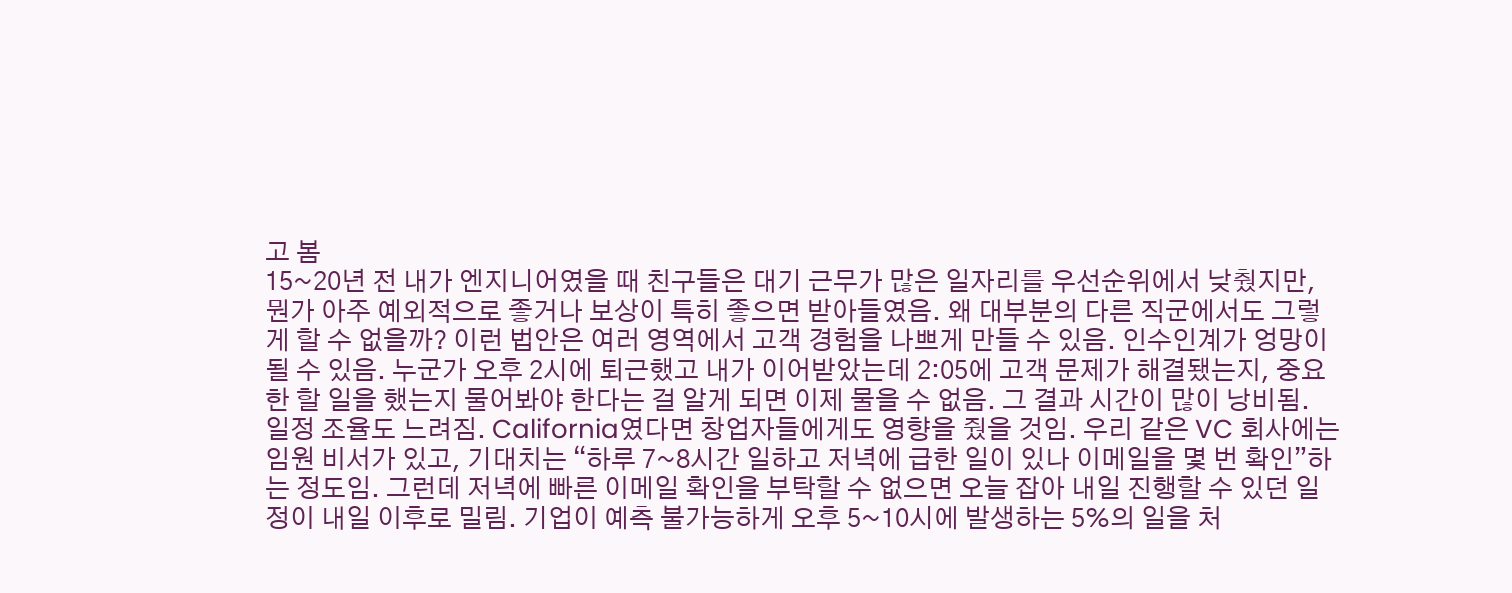고 봄
15~20년 전 내가 엔지니어였을 때 친구들은 대기 근무가 많은 일자리를 우선순위에서 낮췄지만, 뭔가 아주 예외적으로 좋거나 보상이 특히 좋으면 받아들였음. 왜 대부분의 다른 직군에서도 그렇게 할 수 없을까? 이런 법안은 여러 영역에서 고객 경험을 나쁘게 만들 수 있음. 인수인계가 엉망이 될 수 있음. 누군가 오후 2시에 퇴근했고 내가 이어받았는데 2:05에 고객 문제가 해결됐는지, 중요한 할 일을 했는지 물어봐야 한다는 걸 알게 되면 이제 물을 수 없음. 그 결과 시간이 많이 낭비됨. 일정 조율도 느려짐. California였다면 창업자들에게도 영향을 줬을 것임. 우리 같은 VC 회사에는 임원 비서가 있고, 기대치는 “하루 7~8시간 일하고 저녁에 급한 일이 있나 이메일을 몇 번 확인”하는 정도임. 그런데 저녁에 빠른 이메일 확인을 부탁할 수 없으면 오늘 잡아 내일 진행할 수 있던 일정이 내일 이후로 밀림. 기업이 예측 불가능하게 오후 5~10시에 발생하는 5%의 일을 처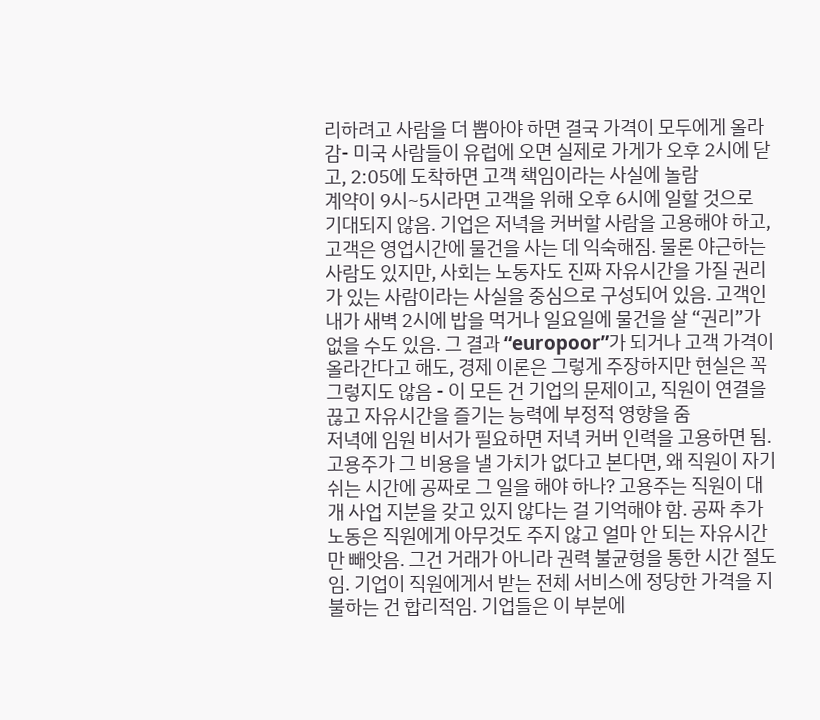리하려고 사람을 더 뽑아야 하면 결국 가격이 모두에게 올라감- 미국 사람들이 유럽에 오면 실제로 가게가 오후 2시에 닫고, 2:05에 도착하면 고객 책임이라는 사실에 놀람
계약이 9시~5시라면 고객을 위해 오후 6시에 일할 것으로 기대되지 않음. 기업은 저녁을 커버할 사람을 고용해야 하고, 고객은 영업시간에 물건을 사는 데 익숙해짐. 물론 야근하는 사람도 있지만, 사회는 노동자도 진짜 자유시간을 가질 권리가 있는 사람이라는 사실을 중심으로 구성되어 있음. 고객인 내가 새벽 2시에 밥을 먹거나 일요일에 물건을 살 “권리”가 없을 수도 있음. 그 결과 “europoor”가 되거나 고객 가격이 올라간다고 해도, 경제 이론은 그렇게 주장하지만 현실은 꼭 그렇지도 않음 - 이 모든 건 기업의 문제이고, 직원이 연결을 끊고 자유시간을 즐기는 능력에 부정적 영향을 줌
저녁에 임원 비서가 필요하면 저녁 커버 인력을 고용하면 됨. 고용주가 그 비용을 낼 가치가 없다고 본다면, 왜 직원이 자기 쉬는 시간에 공짜로 그 일을 해야 하나? 고용주는 직원이 대개 사업 지분을 갖고 있지 않다는 걸 기억해야 함. 공짜 추가 노동은 직원에게 아무것도 주지 않고 얼마 안 되는 자유시간만 빼앗음. 그건 거래가 아니라 권력 불균형을 통한 시간 절도임. 기업이 직원에게서 받는 전체 서비스에 정당한 가격을 지불하는 건 합리적임. 기업들은 이 부분에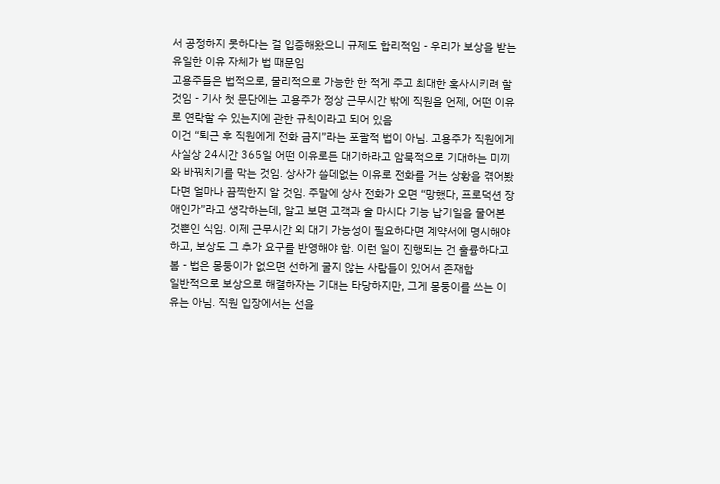서 공정하지 못하다는 걸 입증해왔으니 규제도 합리적임 - 우리가 보상을 받는 유일한 이유 자체가 법 때문임
고용주들은 법적으로, 물리적으로 가능한 한 적게 주고 최대한 혹사시키려 할 것임 - 기사 첫 문단에는 고용주가 정상 근무시간 밖에 직원을 언제, 어떤 이유로 연락할 수 있는지에 관한 규칙이라고 되어 있음
이건 “퇴근 후 직원에게 전화 금지”라는 포괄적 법이 아님. 고용주가 직원에게 사실상 24시간 365일 어떤 이유로든 대기하라고 암묵적으로 기대하는 미끼와 바꿔치기를 막는 것임. 상사가 쓸데없는 이유로 전화를 거는 상황을 겪어봤다면 얼마나 끔찍한지 알 것임. 주말에 상사 전화가 오면 “망했다, 프로덕션 장애인가”라고 생각하는데, 알고 보면 고객과 술 마시다 기능 납기일을 물어본 것뿐인 식임. 이제 근무시간 외 대기 가능성이 필요하다면 계약서에 명시해야 하고, 보상도 그 추가 요구를 반영해야 함. 이런 일이 진행되는 건 훌륭하다고 봄 - 법은 몽둥이가 없으면 선하게 굴지 않는 사람들이 있어서 존재함
일반적으로 보상으로 해결하자는 기대는 타당하지만, 그게 몽둥이를 쓰는 이유는 아님. 직원 입장에서는 선을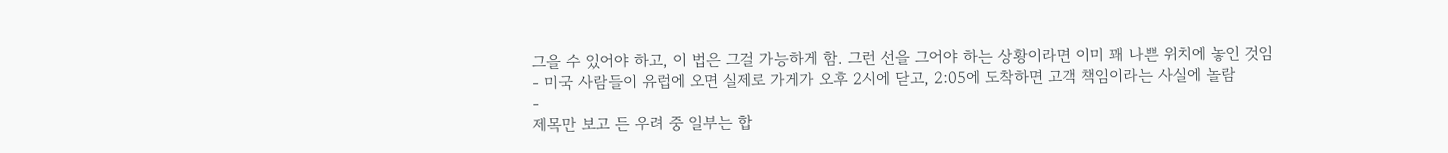그을 수 있어야 하고, 이 법은 그걸 가능하게 함. 그런 선을 그어야 하는 상황이라면 이미 꽤 나쁜 위치에 놓인 것임
- 미국 사람들이 유럽에 오면 실제로 가게가 오후 2시에 닫고, 2:05에 도착하면 고객 책임이라는 사실에 놀람
-
제목만 보고 든 우려 중 일부는 합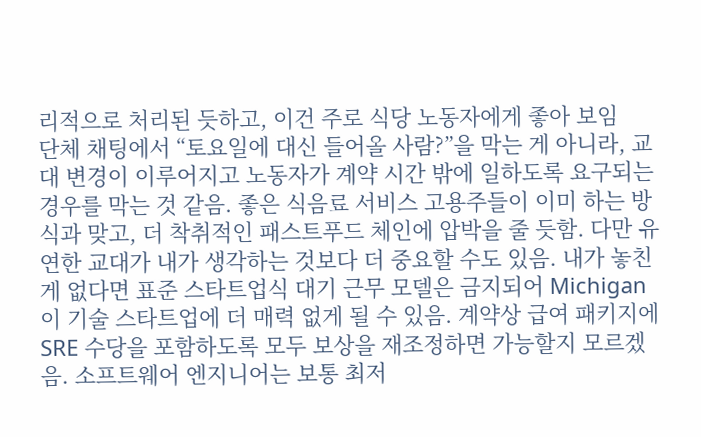리적으로 처리된 듯하고, 이건 주로 식당 노동자에게 좋아 보임
단체 채팅에서 “토요일에 대신 들어올 사람?”을 막는 게 아니라, 교대 변경이 이루어지고 노동자가 계약 시간 밖에 일하도록 요구되는 경우를 막는 것 같음. 좋은 식음료 서비스 고용주들이 이미 하는 방식과 맞고, 더 착취적인 패스트푸드 체인에 압박을 줄 듯함. 다만 유연한 교대가 내가 생각하는 것보다 더 중요할 수도 있음. 내가 놓친 게 없다면 표준 스타트업식 대기 근무 모델은 금지되어 Michigan이 기술 스타트업에 더 매력 없게 될 수 있음. 계약상 급여 패키지에 SRE 수당을 포함하도록 모두 보상을 재조정하면 가능할지 모르겠음. 소프트웨어 엔지니어는 보통 최저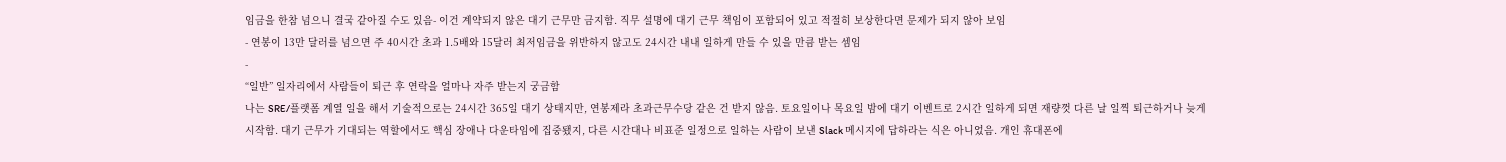임금을 한참 넘으니 결국 같아질 수도 있음- 이건 계약되지 않은 대기 근무만 금지함. 직무 설명에 대기 근무 책임이 포함되어 있고 적절히 보상한다면 문제가 되지 않아 보임
- 연봉이 13만 달러를 넘으면 주 40시간 초과 1.5배와 15달러 최저임금을 위반하지 않고도 24시간 내내 일하게 만들 수 있을 만큼 받는 셈임
-
“일반” 일자리에서 사람들이 퇴근 후 연락을 얼마나 자주 받는지 궁금함
나는 SRE/플랫폼 계열 일을 해서 기술적으로는 24시간 365일 대기 상태지만, 연봉제라 초과근무수당 같은 건 받지 않음. 토요일이나 목요일 밤에 대기 이벤트로 2시간 일하게 되면 재량껏 다른 날 일찍 퇴근하거나 늦게 시작함. 대기 근무가 기대되는 역할에서도 핵심 장애나 다운타임에 집중됐지, 다른 시간대나 비표준 일정으로 일하는 사람이 보낸 Slack 메시지에 답하라는 식은 아니었음. 개인 휴대폰에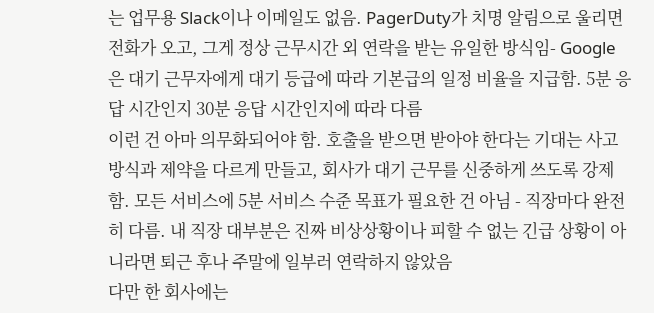는 업무용 Slack이나 이메일도 없음. PagerDuty가 치명 알림으로 울리면 전화가 오고, 그게 정상 근무시간 외 연락을 받는 유일한 방식임- Google은 대기 근무자에게 대기 등급에 따라 기본급의 일정 비율을 지급함. 5분 응답 시간인지 30분 응답 시간인지에 따라 다름
이런 건 아마 의무화되어야 함. 호출을 받으면 받아야 한다는 기대는 사고방식과 제약을 다르게 만들고, 회사가 대기 근무를 신중하게 쓰도록 강제함. 모든 서비스에 5분 서비스 수준 목표가 필요한 건 아님 - 직장마다 완전히 다름. 내 직장 대부분은 진짜 비상상황이나 피할 수 없는 긴급 상황이 아니라면 퇴근 후나 주말에 일부러 연락하지 않았음
다만 한 회사에는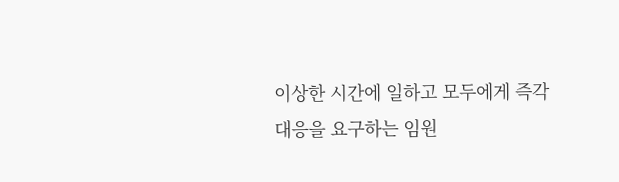이상한 시간에 일하고 모두에게 즉각 대응을 요구하는 임원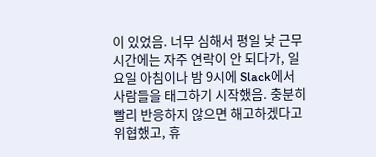이 있었음. 너무 심해서 평일 낮 근무시간에는 자주 연락이 안 되다가, 일요일 아침이나 밤 9시에 Slack에서 사람들을 태그하기 시작했음. 충분히 빨리 반응하지 않으면 해고하겠다고 위협했고, 휴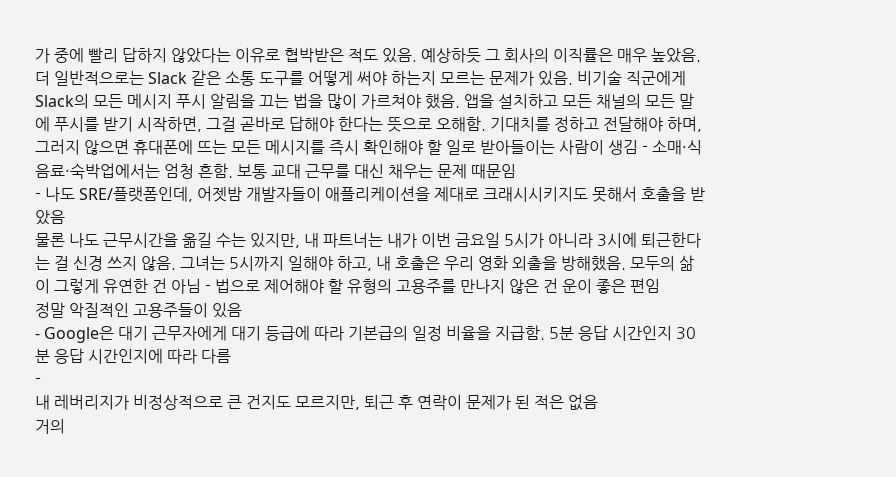가 중에 빨리 답하지 않았다는 이유로 협박받은 적도 있음. 예상하듯 그 회사의 이직률은 매우 높았음. 더 일반적으로는 Slack 같은 소통 도구를 어떻게 써야 하는지 모르는 문제가 있음. 비기술 직군에게 Slack의 모든 메시지 푸시 알림을 끄는 법을 많이 가르쳐야 했음. 앱을 설치하고 모든 채널의 모든 말에 푸시를 받기 시작하면, 그걸 곧바로 답해야 한다는 뜻으로 오해함. 기대치를 정하고 전달해야 하며, 그러지 않으면 휴대폰에 뜨는 모든 메시지를 즉시 확인해야 할 일로 받아들이는 사람이 생김 - 소매·식음료·숙박업에서는 엄청 흔함. 보통 교대 근무를 대신 채우는 문제 때문임
- 나도 SRE/플랫폼인데, 어젯밤 개발자들이 애플리케이션을 제대로 크래시시키지도 못해서 호출을 받았음
물론 나도 근무시간을 옮길 수는 있지만, 내 파트너는 내가 이번 금요일 5시가 아니라 3시에 퇴근한다는 걸 신경 쓰지 않음. 그녀는 5시까지 일해야 하고, 내 호출은 우리 영화 외출을 방해했음. 모두의 삶이 그렇게 유연한 건 아님 - 법으로 제어해야 할 유형의 고용주를 만나지 않은 건 운이 좋은 편임
정말 악질적인 고용주들이 있음
- Google은 대기 근무자에게 대기 등급에 따라 기본급의 일정 비율을 지급함. 5분 응답 시간인지 30분 응답 시간인지에 따라 다름
-
내 레버리지가 비정상적으로 큰 건지도 모르지만, 퇴근 후 연락이 문제가 된 적은 없음
거의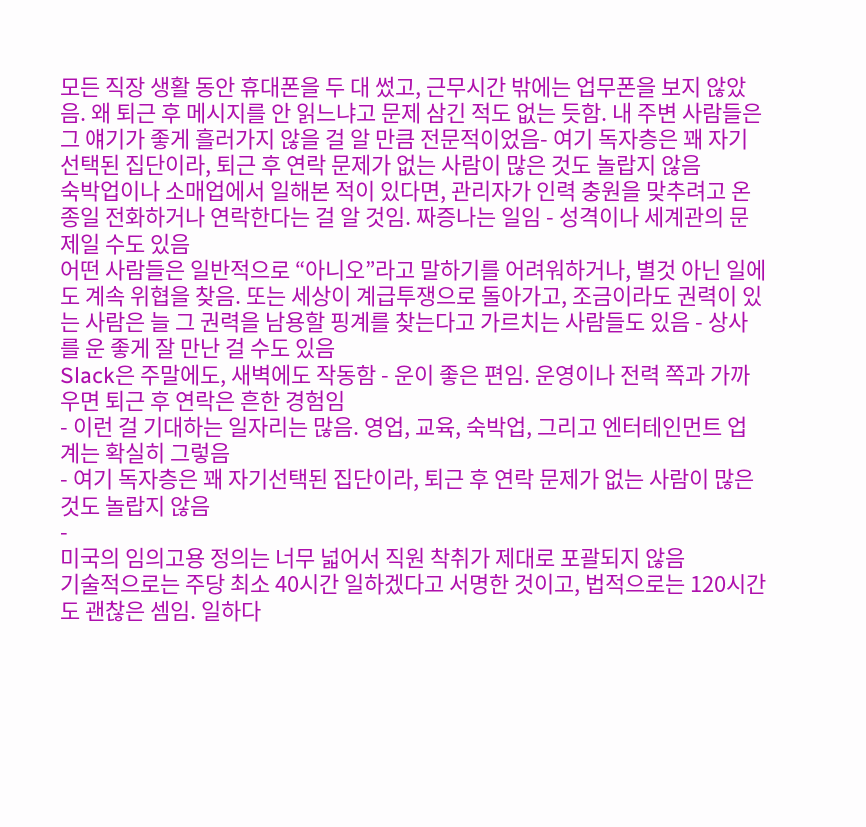모든 직장 생활 동안 휴대폰을 두 대 썼고, 근무시간 밖에는 업무폰을 보지 않았음. 왜 퇴근 후 메시지를 안 읽느냐고 문제 삼긴 적도 없는 듯함. 내 주변 사람들은 그 얘기가 좋게 흘러가지 않을 걸 알 만큼 전문적이었음- 여기 독자층은 꽤 자기선택된 집단이라, 퇴근 후 연락 문제가 없는 사람이 많은 것도 놀랍지 않음
숙박업이나 소매업에서 일해본 적이 있다면, 관리자가 인력 충원을 맞추려고 온종일 전화하거나 연락한다는 걸 알 것임. 짜증나는 일임 - 성격이나 세계관의 문제일 수도 있음
어떤 사람들은 일반적으로 “아니오”라고 말하기를 어려워하거나, 별것 아닌 일에도 계속 위협을 찾음. 또는 세상이 계급투쟁으로 돌아가고, 조금이라도 권력이 있는 사람은 늘 그 권력을 남용할 핑계를 찾는다고 가르치는 사람들도 있음 - 상사를 운 좋게 잘 만난 걸 수도 있음
Slack은 주말에도, 새벽에도 작동함 - 운이 좋은 편임. 운영이나 전력 쪽과 가까우면 퇴근 후 연락은 흔한 경험임
- 이런 걸 기대하는 일자리는 많음. 영업, 교육, 숙박업, 그리고 엔터테인먼트 업계는 확실히 그렇음
- 여기 독자층은 꽤 자기선택된 집단이라, 퇴근 후 연락 문제가 없는 사람이 많은 것도 놀랍지 않음
-
미국의 임의고용 정의는 너무 넓어서 직원 착취가 제대로 포괄되지 않음
기술적으로는 주당 최소 40시간 일하겠다고 서명한 것이고, 법적으로는 120시간도 괜찮은 셈임. 일하다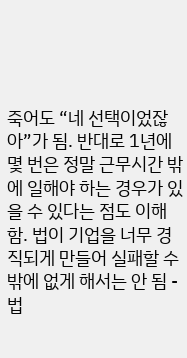죽어도 “네 선택이었잖아”가 됨. 반대로 1년에 몇 번은 정말 근무시간 밖에 일해야 하는 경우가 있을 수 있다는 점도 이해함. 법이 기업을 너무 경직되게 만들어 실패할 수밖에 없게 해서는 안 됨 -
법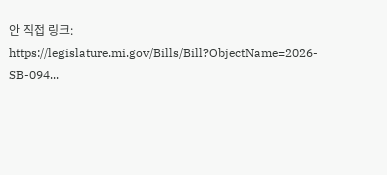안 직접 링크: https://legislature.mi.gov/Bills/Bill?ObjectName=2026-SB-094...